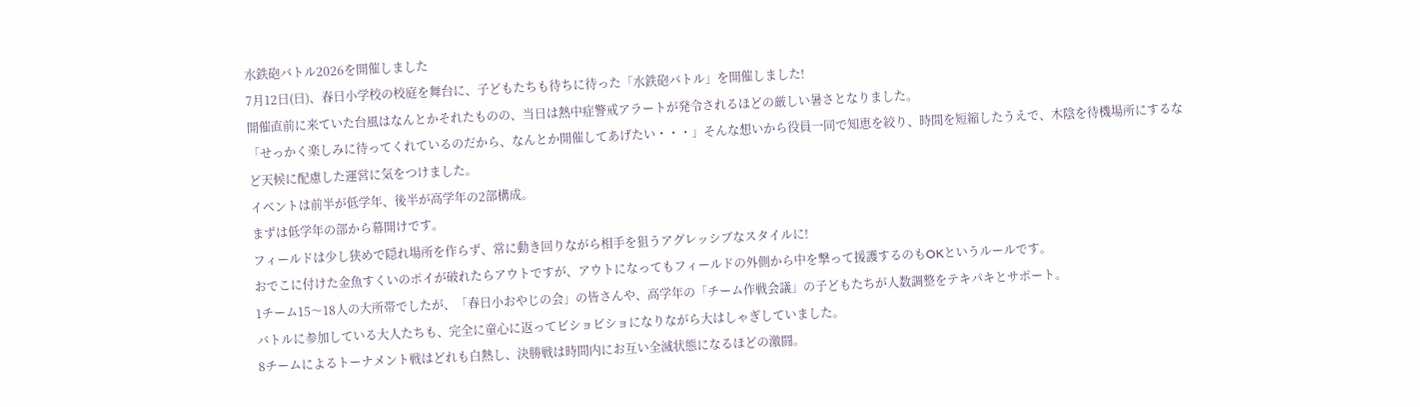水鉄砲バトル2026を開催しました
7月12日(日)、春日小学校の校庭を舞台に、子どもたちも待ちに待った「水鉄砲バトル」を開催しました!
開催直前に来ていた台風はなんとかそれたものの、当日は熱中症警戒アラートが発令されるほどの厳しい暑さとなりました。
「せっかく楽しみに待ってくれているのだから、なんとか開催してあげたい・・・」そんな想いから役員一同で知恵を絞り、時間を短縮したうえで、木陰を待機場所にするなど天候に配慮した運営に気をつけました。
イベントは前半が低学年、後半が高学年の2部構成。
まずは低学年の部から幕開けです。
フィールドは少し狭めで隠れ場所を作らず、常に動き回りながら相手を狙うアグレッシブなスタイルに!
おでこに付けた金魚すくいのポイが破れたらアウトですが、アウトになってもフィールドの外側から中を撃って援護するのもOKというルールです。
1チーム15〜18人の大所帯でしたが、「春日小おやじの会」の皆さんや、高学年の「チーム作戦会議」の子どもたちが人数調整をテキパキとサポート。
バトルに参加している大人たちも、完全に童心に返ってビショビショになりながら大はしゃぎしていました。
8チームによるトーナメント戦はどれも白熱し、決勝戦は時間内にお互い全滅状態になるほどの激闘。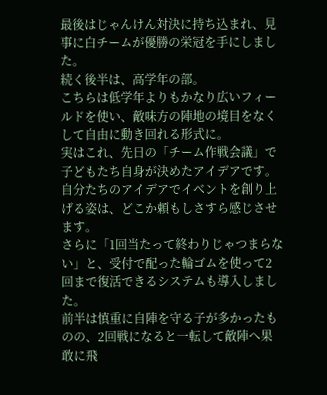最後はじゃんけん対決に持ち込まれ、見事に白チームが優勝の栄冠を手にしました。
続く後半は、高学年の部。
こちらは低学年よりもかなり広いフィールドを使い、敵味方の陣地の境目をなくして自由に動き回れる形式に。
実はこれ、先日の「チーム作戦会議」で子どもたち自身が決めたアイデアです。
自分たちのアイデアでイベントを創り上げる姿は、どこか頼もしさすら感じさせます。
さらに「1回当たって終わりじゃつまらない」と、受付で配った輪ゴムを使って2回まで復活できるシステムも導入しました。
前半は慎重に自陣を守る子が多かったものの、2回戦になると一転して敵陣へ果敢に飛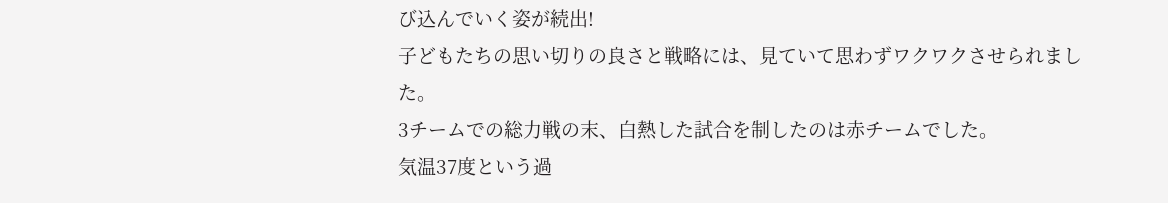び込んでいく姿が続出!
子どもたちの思い切りの良さと戦略には、見ていて思わずワクワクさせられました。
3チームでの総力戦の末、白熱した試合を制したのは赤チームでした。
気温37度という過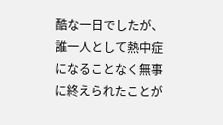酷な一日でしたが、誰一人として熱中症になることなく無事に終えられたことが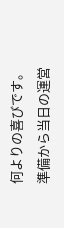何よりの喜びです。
準備から当日の運営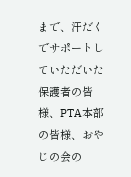まで、汗だくでサポートしていただいた保護者の皆様、PTA本部の皆様、おやじの会の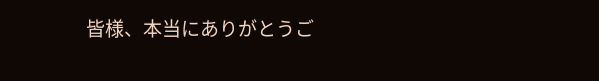皆様、本当にありがとうご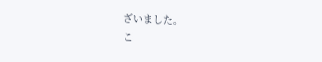ざいました。
こ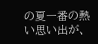の夏一番の熱い思い出が、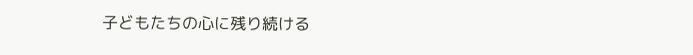子どもたちの心に残り続ける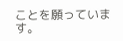ことを願っています。